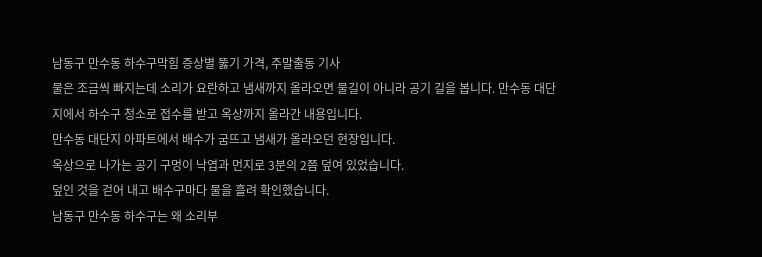남동구 만수동 하수구막힘 증상별 뚫기 가격, 주말출동 기사
물은 조금씩 빠지는데 소리가 요란하고 냄새까지 올라오면 물길이 아니라 공기 길을 봅니다. 만수동 대단지에서 하수구 청소로 접수를 받고 옥상까지 올라간 내용입니다.
만수동 대단지 아파트에서 배수가 굼뜨고 냄새가 올라오던 현장입니다.
옥상으로 나가는 공기 구멍이 낙엽과 먼지로 3분의 2쯤 덮여 있었습니다.
덮인 것을 걷어 내고 배수구마다 물을 흘려 확인했습니다.
남동구 만수동 하수구는 왜 소리부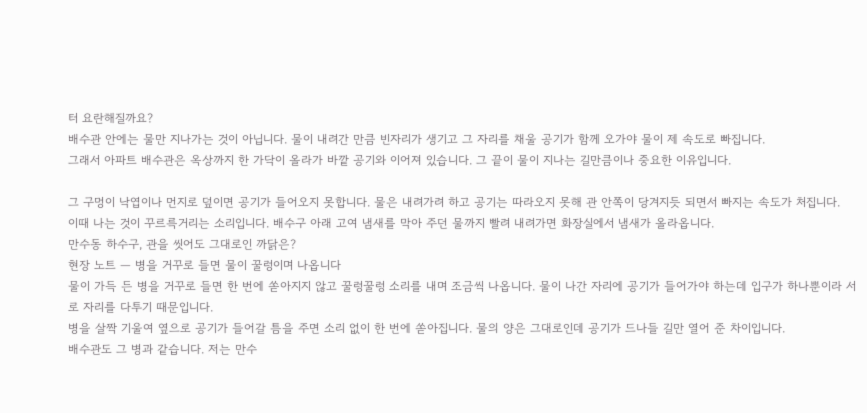터 요란해질까요?
배수관 안에는 물만 지나가는 것이 아닙니다. 물이 내려간 만큼 빈자리가 생기고 그 자리를 채울 공기가 함께 오가야 물이 제 속도로 빠집니다.
그래서 아파트 배수관은 옥상까지 한 가닥이 올라가 바깥 공기와 이어져 있습니다. 그 끝이 물이 지나는 길만큼이나 중요한 이유입니다.

그 구멍이 낙엽이나 먼지로 덮이면 공기가 들어오지 못합니다. 물은 내려가려 하고 공기는 따라오지 못해 관 안쪽이 당겨지듯 되면서 빠지는 속도가 처집니다.
이때 나는 것이 꾸르륵거리는 소리입니다. 배수구 아래 고여 냄새를 막아 주던 물까지 빨려 내려가면 화장실에서 냄새가 올라옵니다.
만수동 하수구, 관을 씻어도 그대로인 까닭은?
현장 노트 — 병을 거꾸로 들면 물이 꿀렁이며 나옵니다
물이 가득 든 병을 거꾸로 들면 한 번에 쏟아지지 않고 꿀렁꿀렁 소리를 내며 조금씩 나옵니다. 물이 나간 자리에 공기가 들어가야 하는데 입구가 하나뿐이라 서로 자리를 다투기 때문입니다.
병을 살짝 기울여 옆으로 공기가 들어갈 틈을 주면 소리 없이 한 번에 쏟아집니다. 물의 양은 그대로인데 공기가 드나들 길만 열어 준 차이입니다.
배수관도 그 병과 같습니다. 저는 만수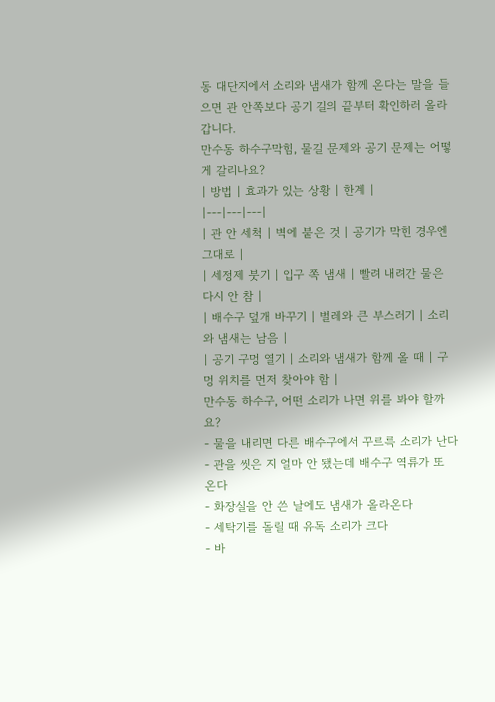동 대단지에서 소리와 냄새가 함께 온다는 말을 들으면 관 안쪽보다 공기 길의 끝부터 확인하러 올라갑니다.
만수동 하수구막힘, 물길 문제와 공기 문제는 어떻게 갈리나요?
| 방법 | 효과가 있는 상황 | 한계 |
|---|---|---|
| 관 안 세척 | 벽에 붙은 것 | 공기가 막힌 경우엔 그대로 |
| 세정제 붓기 | 입구 쪽 냄새 | 빨려 내려간 물은 다시 안 참 |
| 배수구 덮개 바꾸기 | 벌레와 큰 부스러기 | 소리와 냄새는 남음 |
| 공기 구멍 열기 | 소리와 냄새가 함께 올 때 | 구멍 위치를 먼저 찾아야 함 |
만수동 하수구, 어떤 소리가 나면 위를 봐야 할까요?
- 물을 내리면 다른 배수구에서 꾸르륵 소리가 난다
- 관을 씻은 지 얼마 안 됐는데 배수구 역류가 또 온다
- 화장실을 안 쓴 날에도 냄새가 올라온다
- 세탁기를 돌릴 때 유독 소리가 크다
- 바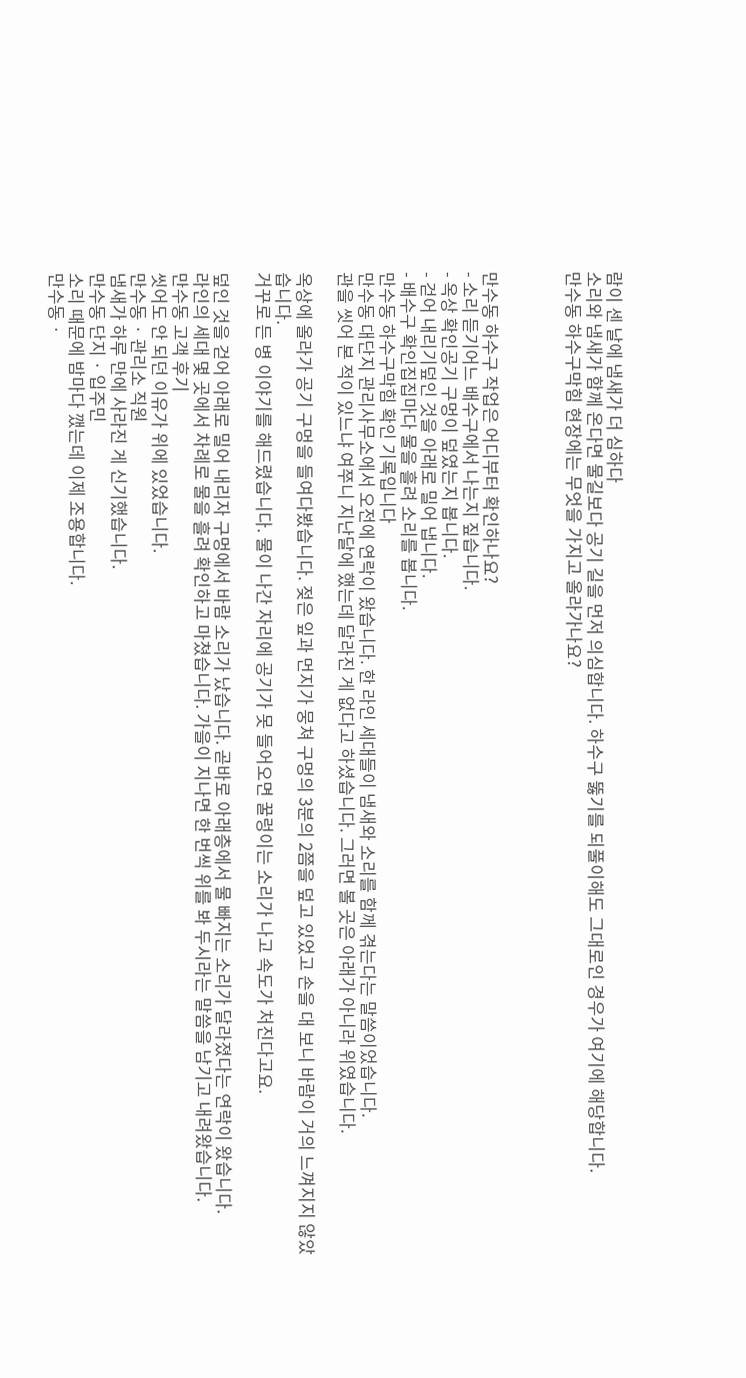람이 센 날에 냄새가 더 심하다
소리와 냄새가 함께 온다면 물길보다 공기 길을 먼저 의심합니다. 하수구 뚫기를 되풀이해도 그대로인 경우가 여기에 해당합니다.
만수동 하수구막힘 현장에는 무엇을 가지고 올라가나요?



만수동 하수구 작업은 어디부터 확인하나요?
- 소리 듣기어느 배수구에서 나는지 짚습니다.
- 옥상 확인공기 구멍이 덮였는지 봅니다.
- 걷어 내리기덮인 것을 아래로 밀어 냅니다.
- 배수구 확인집집마다 물을 흘려 소리를 봅니다.
만수동 하수구막힘 확인 기록입니다
만수동 대단지 관리사무소에서 오전에 연락이 왔습니다. 한 라인 세대들이 냄새와 소리를 함께 겪는다는 말씀이었습니다.
관을 씻어 본 적이 있느냐 여쭈니 지난달에 했는데 달라진 게 없다고 하셨습니다. 그러면 볼 곳은 아래가 아니라 위였습니다.

옥상에 올라가 공기 구멍을 들여다봤습니다. 젖은 잎과 먼지가 뭉쳐 구멍의 3분의 2쯤을 덮고 있었고 손을 대 보니 바람이 거의 느껴지지 않았습니다.
거꾸로 든 병 이야기를 해드렸습니다. 물이 나간 자리에 공기가 못 들어오면 꿀렁이는 소리가 나고 속도가 처진다고요.

덮인 것을 걷어 아래로 밀어 내리자 구멍에서 바람 소리가 났습니다. 곧바로 아래층에서 물 빠지는 소리가 달라졌다는 연락이 왔습니다.
라인의 세대 몇 곳에서 차례로 물을 흘려 확인하고 마쳤습니다. 가을이 지나면 한 번씩 위를 봐 두시라는 말씀을 남기고 내려왔습니다.
만수동 고객 후기
씻어도 안 되던 이유가 위에 있었습니다.
만수동 · 관리소 직원
냄새가 하루 만에 사라진 게 신기했습니다.
만수동 단지 · 입주민
소리 때문에 밤마다 깼는데 이제 조용합니다.
만수동 ·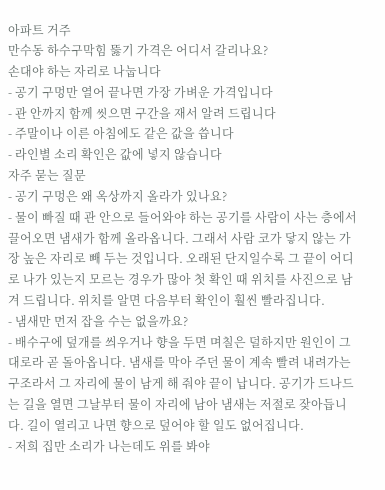아파트 거주
만수동 하수구막힘 뚫기 가격은 어디서 갈리나요?
손대야 하는 자리로 나눕니다
- 공기 구멍만 열어 끝나면 가장 가벼운 가격입니다
- 관 안까지 함께 씻으면 구간을 재서 알려 드립니다
- 주말이나 이른 아침에도 같은 값을 씁니다
- 라인별 소리 확인은 값에 넣지 않습니다
자주 묻는 질문
- 공기 구멍은 왜 옥상까지 올라가 있나요?
- 물이 빠질 때 관 안으로 들어와야 하는 공기를 사람이 사는 층에서 끌어오면 냄새가 함께 올라옵니다. 그래서 사람 코가 닿지 않는 가장 높은 자리로 빼 두는 것입니다. 오래된 단지일수록 그 끝이 어디로 나가 있는지 모르는 경우가 많아 첫 확인 때 위치를 사진으로 남겨 드립니다. 위치를 알면 다음부터 확인이 훨씬 빨라집니다.
- 냄새만 먼저 잡을 수는 없을까요?
- 배수구에 덮개를 씌우거나 향을 두면 며칠은 덜하지만 원인이 그대로라 곧 돌아옵니다. 냄새를 막아 주던 물이 계속 빨려 내려가는 구조라서 그 자리에 물이 남게 해 줘야 끝이 납니다. 공기가 드나드는 길을 열면 그날부터 물이 자리에 남아 냄새는 저절로 잦아듭니다. 길이 열리고 나면 향으로 덮어야 할 일도 없어집니다.
- 저희 집만 소리가 나는데도 위를 봐야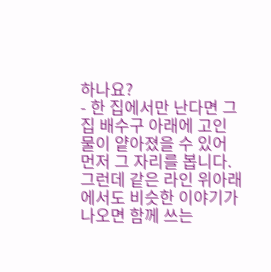하나요?
- 한 집에서만 난다면 그 집 배수구 아래에 고인 물이 얕아졌을 수 있어 먼저 그 자리를 봅니다. 그런데 같은 라인 위아래에서도 비슷한 이야기가 나오면 함께 쓰는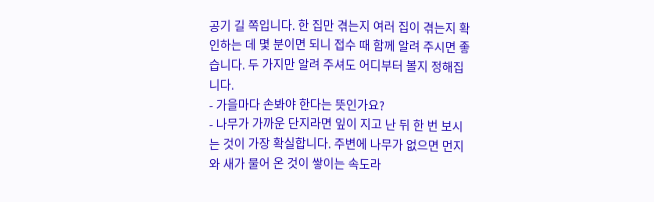공기 길 쪽입니다. 한 집만 겪는지 여러 집이 겪는지 확인하는 데 몇 분이면 되니 접수 때 함께 알려 주시면 좋습니다. 두 가지만 알려 주셔도 어디부터 볼지 정해집니다.
- 가을마다 손봐야 한다는 뜻인가요?
- 나무가 가까운 단지라면 잎이 지고 난 뒤 한 번 보시는 것이 가장 확실합니다. 주변에 나무가 없으면 먼지와 새가 물어 온 것이 쌓이는 속도라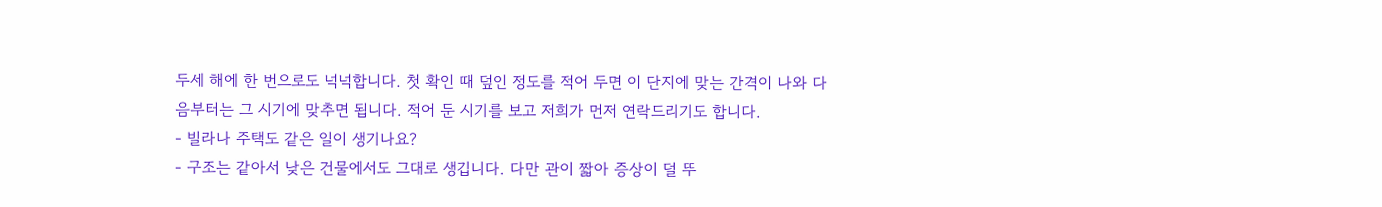두세 해에 한 번으로도 넉넉합니다. 첫 확인 때 덮인 정도를 적어 두면 이 단지에 맞는 간격이 나와 다음부터는 그 시기에 맞추면 됩니다. 적어 둔 시기를 보고 저희가 먼저 연락드리기도 합니다.
- 빌라나 주택도 같은 일이 생기나요?
- 구조는 같아서 낮은 건물에서도 그대로 생깁니다. 다만 관이 짧아 증상이 덜 뚜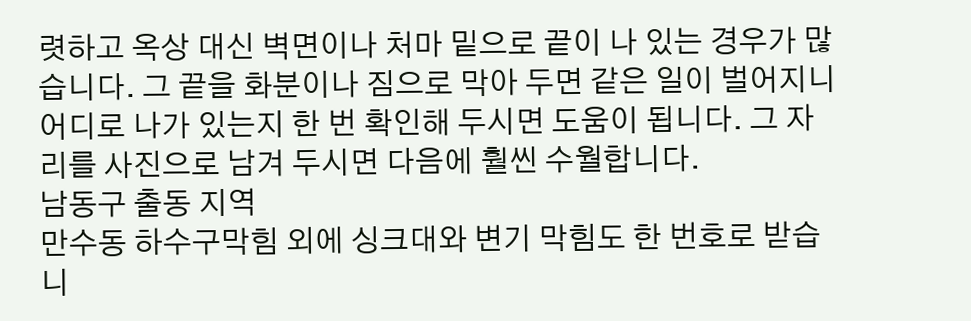렷하고 옥상 대신 벽면이나 처마 밑으로 끝이 나 있는 경우가 많습니다. 그 끝을 화분이나 짐으로 막아 두면 같은 일이 벌어지니 어디로 나가 있는지 한 번 확인해 두시면 도움이 됩니다. 그 자리를 사진으로 남겨 두시면 다음에 훨씬 수월합니다.
남동구 출동 지역
만수동 하수구막힘 외에 싱크대와 변기 막힘도 한 번호로 받습니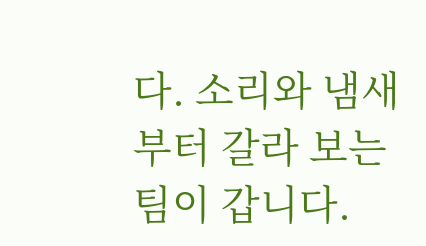다. 소리와 냄새부터 갈라 보는 팀이 갑니다.